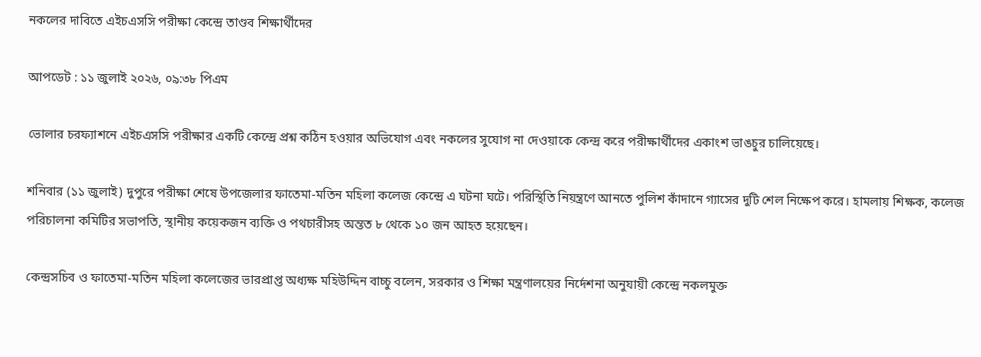নকলের দাবিতে এইচএসসি পরীক্ষা কেন্দ্রে তাণ্ডব শিক্ষার্থীদের

আপডেট : ১১ জুলাই ২০২৬, ০৯:৩৮ পিএম

ভোলার চরফ্যাশনে এইচএসসি পরীক্ষার একটি কেন্দ্রে প্রশ্ন কঠিন হওয়ার অভিযোগ এবং নকলের সুযোগ না দেওয়াকে কেন্দ্র করে পরীক্ষার্থীদের একাংশ ভাঙচুর চালিয়েছে।

শনিবার (১১ জুলাই) দুপুরে পরীক্ষা শেষে উপজেলার ফাতেমা-মতিন মহিলা কলেজ কেন্দ্রে এ ঘটনা ঘটে। পরিস্থিতি নিয়ন্ত্রণে আনতে পুলিশ কাঁদানে গ্যাসের দুটি শেল নিক্ষেপ করে। হামলায় শিক্ষক, কলেজ পরিচালনা কমিটির সভাপতি, স্থানীয় কয়েকজন ব্যক্তি ও পথচারীসহ অন্তত ৮ থেকে ১০ জন আহত হয়েছেন।

কেন্দ্রসচিব ও ফাতেমা-মতিন মহিলা কলেজের ভারপ্রাপ্ত অধ্যক্ষ মহিউদ্দিন বাচ্চু বলেন, সরকার ও শিক্ষা মন্ত্রণালয়ের নির্দেশনা অনুযায়ী কেন্দ্রে নকলমুক্ত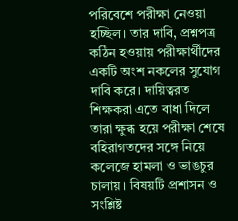পরিবেশে পরীক্ষা নেওয়া হচ্ছিল। তার দাবি, প্রশ্নপত্র কঠিন হওয়ায় পরীক্ষার্থীদের একটি অংশ নকলের সুযোগ দাবি করে। দায়িত্বরত শিক্ষকরা এতে বাধা দিলে তারা ক্ষুব্ধ হয়ে পরীক্ষা শেষে বহিরাগতদের সঙ্গে নিয়ে কলেজে হামলা ও ভাঙচুর চালায়। বিষয়টি প্রশাসন ও সংশ্লিষ্ট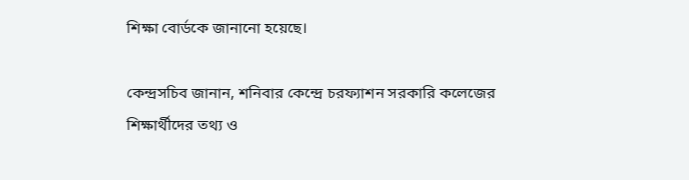শিক্ষা বোর্ডকে জানানো হয়েছে।

কেন্দ্রসচিব জানান, শনিবার কেন্দ্রে চরফ্যাশন সরকারি কলেজের শিক্ষার্থীদের তথ্য ও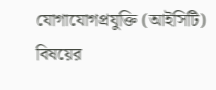যোগাযোগপ্রযুক্তি (আইসিটি) বিষয়ের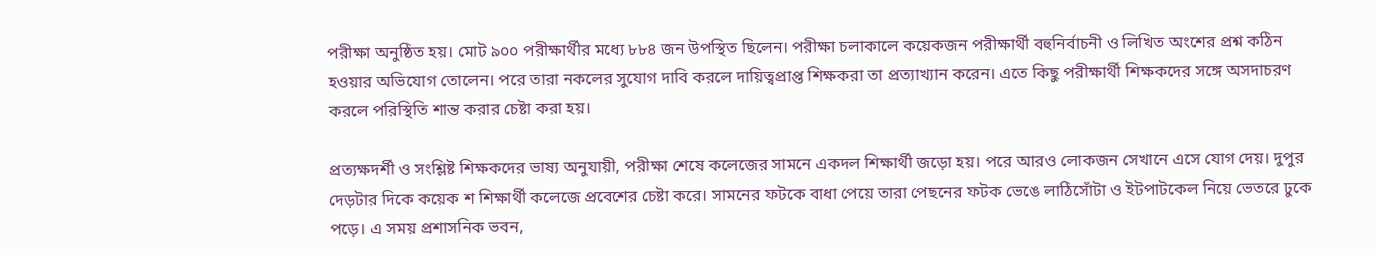পরীক্ষা অনুষ্ঠিত হয়। মোট ৯০০ পরীক্ষার্থীর মধ্যে ৮৮৪ জন উপস্থিত ছিলেন। পরীক্ষা চলাকালে কয়েকজন পরীক্ষার্থী বহুনির্বাচনী ও লিখিত অংশের প্রশ্ন কঠিন হওয়ার অভিযোগ তোলেন। পরে তারা নকলের সুযোগ দাবি করলে দায়িত্বপ্রাপ্ত শিক্ষকরা তা প্রত্যাখ্যান করেন। এতে কিছু পরীক্ষার্থী শিক্ষকদের সঙ্গে অসদাচরণ করলে পরিস্থিতি শান্ত করার চেষ্টা করা হয়।

প্রত্যক্ষদর্শী ও সংশ্লিষ্ট শিক্ষকদের ভাষ্য অনুযায়ী, পরীক্ষা শেষে কলেজের সামনে একদল শিক্ষার্থী জড়ো হয়। পরে আরও লোকজন সেখানে এসে যোগ দেয়। দুপুর দেড়টার দিকে কয়েক শ শিক্ষার্থী কলেজে প্রবেশের চেষ্টা করে। সামনের ফটকে বাধা পেয়ে তারা পেছনের ফটক ভেঙে লাঠিসোঁটা ও ইটপাটকেল নিয়ে ভেতরে ঢুকে পড়ে। এ সময় প্রশাসনিক ভবন,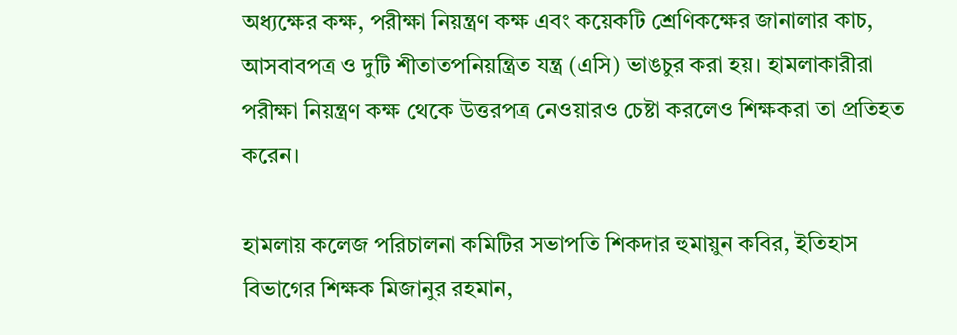অধ্যক্ষের কক্ষ, পরীক্ষা নিয়ন্ত্রণ কক্ষ এবং কয়েকটি শ্রেণিকক্ষের জানালার কাচ, আসবাবপত্র ও দুটি শীতাতপনিয়ন্ত্রিত যন্ত্র (এসি) ভাঙচুর করা হয়। হামলাকারীরা পরীক্ষা নিয়ন্ত্রণ কক্ষ থেকে উত্তরপত্র নেওয়ারও চেষ্টা করলেও শিক্ষকরা তা প্রতিহত করেন।

হামলায় কলেজ পরিচালনা কমিটির সভাপতি শিকদার হুমায়ুন কবির, ইতিহাস বিভাগের শিক্ষক মিজানুর রহমান,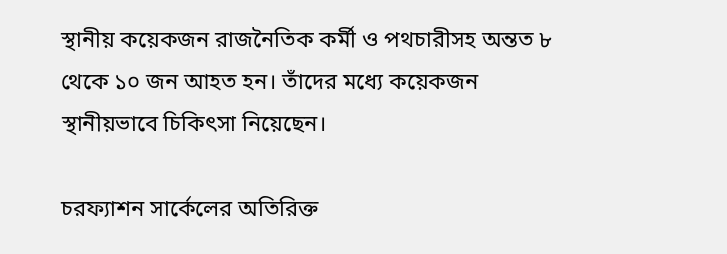স্থানীয় কয়েকজন রাজনৈতিক কর্মী ও পথচারীসহ অন্তত ৮ থেকে ১০ জন আহত হন। তাঁদের মধ্যে কয়েকজন স্থানীয়ভাবে চিকিৎসা নিয়েছেন।

চরফ্যাশন সার্কেলের অতিরিক্ত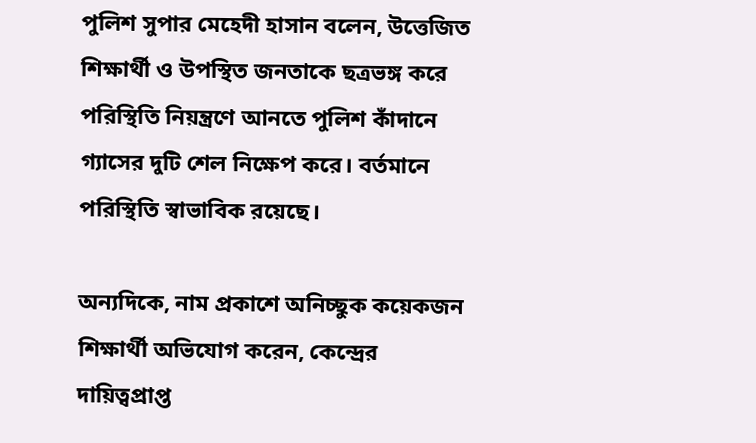পুলিশ সুপার মেহেদী হাসান বলেন, উত্তেজিত শিক্ষার্থী ও উপস্থিত জনতাকে ছত্রভঙ্গ করে পরিস্থিতি নিয়ন্ত্রণে আনতে পুলিশ কাঁদানে গ্যাসের দুটি শেল নিক্ষেপ করে। বর্তমানে পরিস্থিতি স্বাভাবিক রয়েছে।

অন্যদিকে, নাম প্রকাশে অনিচ্ছুক কয়েকজন শিক্ষার্থী অভিযোগ করেন, কেন্দ্রের দায়িত্বপ্রাপ্ত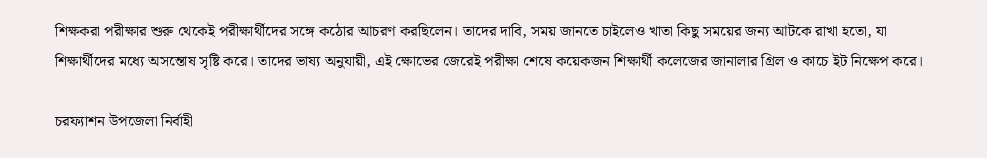শিক্ষকরা পরীক্ষার শুরু থেকেই পরীক্ষার্থীদের সঙ্গে কঠোর আচরণ করছিলেন। তাদের দাবি, সময় জানতে চাইলেও খাতা কিছু সময়ের জন্য আটকে রাখা হতো, যা শিক্ষার্থীদের মধ্যে অসন্তোষ সৃষ্টি করে। তাদের ভাষ্য অনুযায়ী, এই ক্ষোভের জেরেই পরীক্ষা শেষে কয়েকজন শিক্ষার্থী কলেজের জানালার গ্রিল ও কাচে ইট নিক্ষেপ করে।

চরফ্যাশন উপজেলা নির্বাহী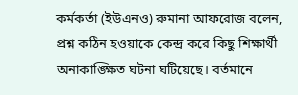কর্মকর্তা (ইউএনও) রুমানা আফরোজ বলেন, প্রশ্ন কঠিন হওয়াকে কেন্দ্র করে কিছু শিক্ষার্থী অনাকাঙ্ক্ষিত ঘটনা ঘটিয়েছে। বর্তমানে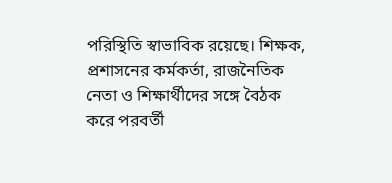পরিস্থিতি স্বাভাবিক রয়েছে। শিক্ষক, প্রশাসনের কর্মকর্তা, রাজনৈতিক নেতা ও শিক্ষার্থীদের সঙ্গে বৈঠক করে পরবর্তী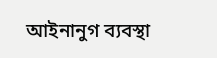আইনানুগ ব্যবস্থা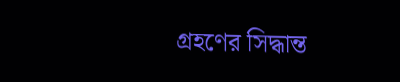গ্রহণের সিদ্ধান্ত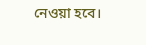নেওয়া হবে।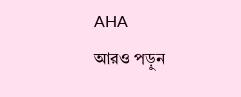AHA
আরও পড়ুন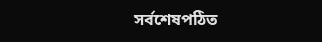সর্বশেষপঠিত